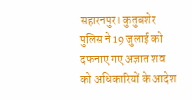सहारनपुर। कुतुबशेर पुलिस ने 19 जुलाई को दफनाए गए अज्ञात शव को अधिकारियों के आदेश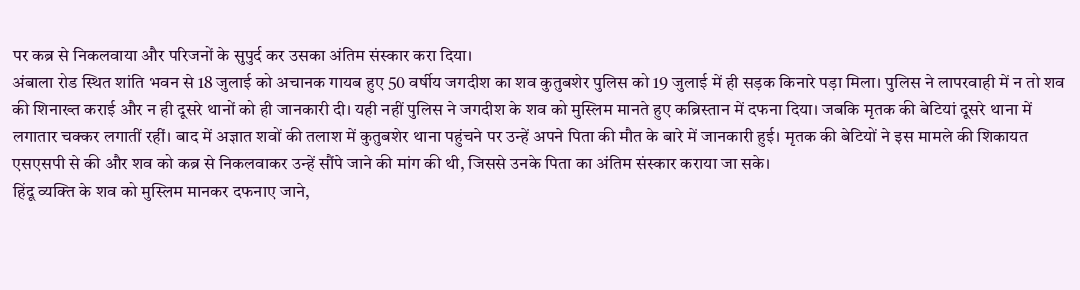पर कब्र से निकलवाया और परिजनों के सुपुर्द कर उसका अंतिम संस्कार करा दिया।
अंबाला रोड स्थित शांति भवन से 18 जुलाई को अचानक गायब हुए 50 वर्षीय जगदीश का शव कुतुबशेर पुलिस को 19 जुलाई में ही सड़क किनारे पड़ा मिला। पुलिस ने लापरवाही में न तो शव की शिनाख्त कराई और न ही दूसरे थानों को ही जानकारी दी। यही नहीं पुलिस ने जगदीश के शव को मुस्लिम मानते हुए कब्रिस्तान में दफना दिया। जबकि मृतक की बेटियां दूसरे थाना में लगातार चक्कर लगातीं रहीं। बाद में अज्ञात शवों की तलाश में कुतुबशेर थाना पहुंचने पर उन्हें अपने पिता की मौत के बारे में जानकारी हुई। मृतक की बेटियों ने इस मामले की शिकायत एसएसपी से की और शव को कब्र से निकलवाकर उन्हें सौंपे जाने की मांग की थी, जिससे उनके पिता का अंतिम संस्कार कराया जा सके।
हिंदू व्यक्ति के शव को मुस्लिम मानकर दफनाए जाने,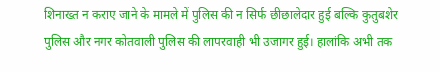शिनाख्त न कराए जाने के मामले में पुलिस की न सिर्फ छीछालेदार हुई बल्कि कुतुबशेर पुलिस और नगर कोतवाली पुलिस की लापरवाही भी उजागर हुई। हालांकि अभी तक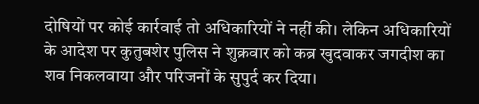दोषियों पर कोई कार्रवाई तो अधिकारियों ने नहीं की। लेकिन अधिकारियों के आदेश पर कुतुबशेर पुलिस ने शुक्रवार को कब्र खुदवाकर जगदीश का शव निकलवाया और परिजनों के सुपुर्द कर दिया।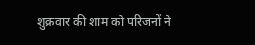शुक्रवार की शाम को परिजनों ने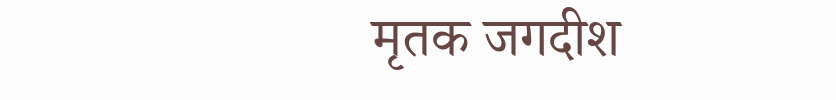मृतक जगदीश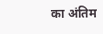का अंतिम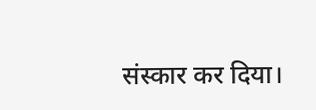संस्कार कर दिया।